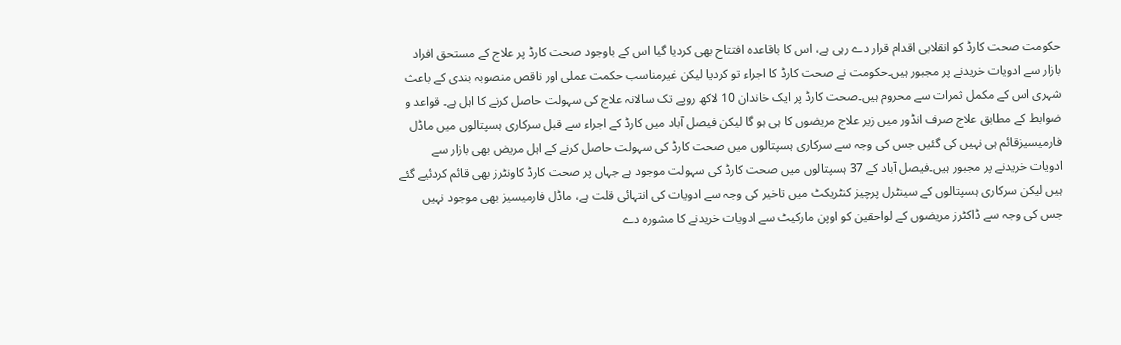حکومت صحت کارڈ کو انقلابی اقدام قرار دے رہی ہے، اس کا باقاعدہ افتتاح بھی کردیا گیا اس کے باوجود صحت کارڈ پر علاج کے مستحق افراد بازار سے ادویات خریدنے پر مجبور ہیں۔حکومت نے صحت کارڈ کا اجراء تو کردیا لیکن غیرمناسب حکمت عملی اور ناقص منصوبہ بندی کے باعث شہری اس کے مکمل ثمرات سے محروم ہیں۔صحت کارڈ پر ایک خاندان 10 لاکھ روپے تک سالانہ علاج کی سہولت حاصل کرنے کا اہل ہے۔ قواعد و ضوابط کے مطابق علاج صرف انڈور میں زیر علاج مریضوں کا ہی ہو گا لیکن فیصل آباد میں کارڈ کے اجراء سے قبل سرکاری ہسپتالوں میں ماڈل فارمیسیزقائم ہی نہیں کی گئیں جس کی وجہ سے سرکاری ہسپتالوں میں صحت کارڈ کی سہولت حاصل کرنے کے اہل مریض بھی بازار سے ادویات خریدنے پر مجبور ہیں۔فیصل آباد کے 37 ہسپتالوں میں صحت کارڈ کی سہولت موجود ہے جہاں پر صحت کارڈ کاونٹرز بھی قائم کردئیے گئے ہیں لیکن سرکاری ہسپتالوں کے سینٹرل پرچیز کنٹریکٹ میں تاخیر کی وجہ سے ادویات کی انتہائی قلت ہے، ماڈل فارمیسیز بھی موجود نہیں جس کی وجہ سے ڈاکٹرز مریضوں کے لواحقین کو اوپن مارکیٹ سے ادویات خریدنے کا مشورہ دے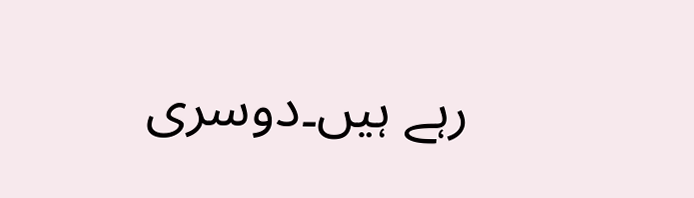رہے ہیں۔دوسری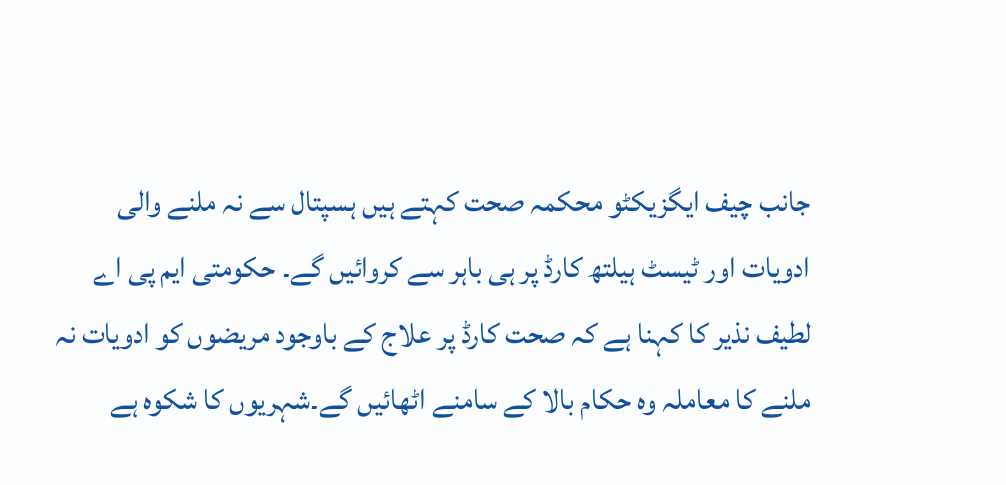جانب چیف ایگزیکٹو محکمہ صحت کہتے ہیں ہسپتال سے نہ ملنے والی ادویات اور ٹیسٹ ہیلتھ کارڈ پر ہی باہر سے کروائیں گے۔ حکومتی ایم پی اے لطیف نذیر کا کہنا ہے کہ صحت کارڈ پر علاج کے باوجود مریضوں کو ادویات نہ ملنے کا معاملہ وہ حکام بالا کے سامنے اٹھائیں گے۔شہریوں کا شکوہ ہے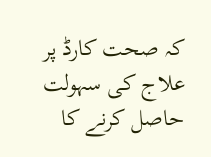کہ صحت کارڈ پر علاج کی سہولت حاصل کرنے کا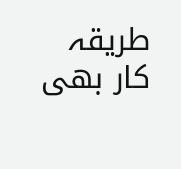طریقہ کار بھی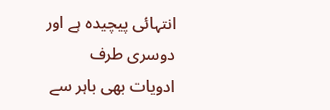انتہائی پیچیدہ ہے اور دوسری طرف ادویات بھی باہر سے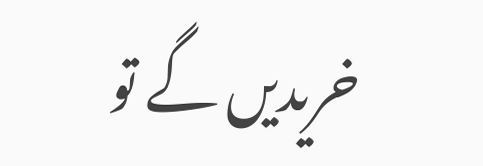خریدیں گے تو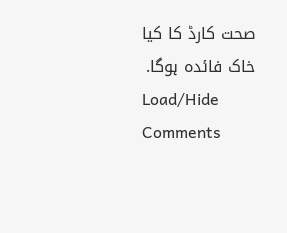صحت کارڈ کا کیا خاک فائدہ ہوگا.
Load/Hide Comments